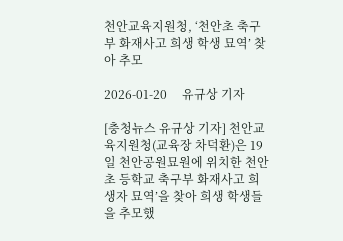천안교육지원청, ‘천안초 축구부 화재사고 희생 학생 묘역’ 찾아 추모

2026-01-20     유규상 기자

[충청뉴스 유규상 기자] 천안교육지원청(교육장 차덕환)은 19일 천안공원묘원에 위치한 천안초 등학교 축구부 화재사고 희생자 묘역’을 찾아 희생 학생들을 추모했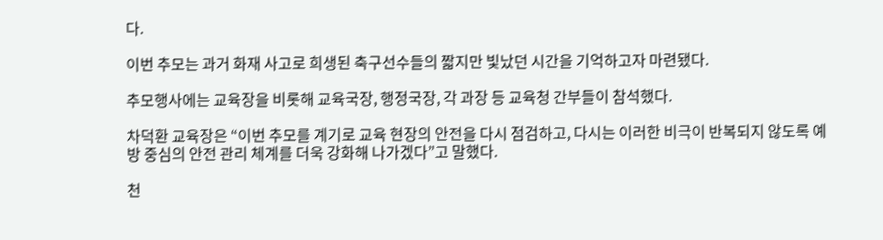다.

이번 추모는 과거 화재 사고로 희생된 축구선수들의 짧지만 빛났던 시간을 기억하고자 마련됐다.

추모행사에는 교육장을 비롯해 교육국장, 행정국장, 각 과장 등 교육청 간부들이 참석했다.

차덕환 교육장은 “이번 추모를 계기로 교육 현장의 안전을 다시 점검하고, 다시는 이러한 비극이 반복되지 않도록 예방 중심의 안전 관리 체계를 더욱 강화해 나가겠다”고 말했다.

천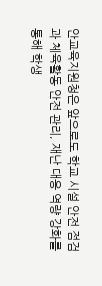안교육지원청은 앞으로도 학교 시설 안전 점검과 체육활동 안전 관리, 재난 대응 역량 강화를 통해 학생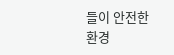들이 안전한 환경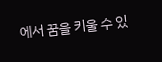에서 꿈을 키울 수 있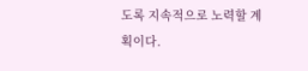도록 지속적으로 노력할 계획이다.